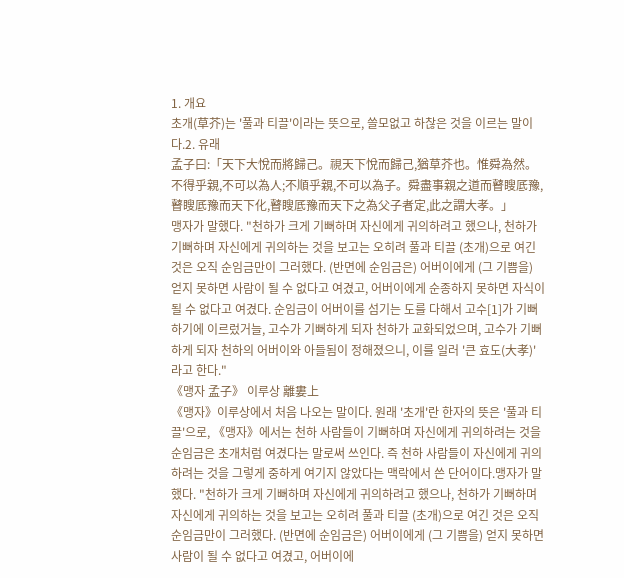1. 개요
초개(草芥)는 '풀과 티끌'이라는 뜻으로, 쓸모없고 하찮은 것을 이르는 말이다.2. 유래
孟子曰:「天下大悅而將歸己。視天下悅而歸己,猶草芥也。惟舜為然。不得乎親,不可以為人;不順乎親,不可以為子。舜盡事親之道而瞽瞍厎豫,瞽瞍厎豫而天下化,瞽瞍厎豫而天下之為父子者定,此之謂大孝。」
맹자가 말했다. "천하가 크게 기뻐하며 자신에게 귀의하려고 했으나, 천하가 기뻐하며 자신에게 귀의하는 것을 보고는 오히려 풀과 티끌 (초개)으로 여긴 것은 오직 순임금만이 그러했다. (반면에 순임금은) 어버이에게 (그 기쁨을) 얻지 못하면 사람이 될 수 없다고 여겼고, 어버이에게 순종하지 못하면 자식이 될 수 없다고 여겼다. 순임금이 어버이를 섬기는 도를 다해서 고수[1]가 기뻐하기에 이르렀거늘, 고수가 기뻐하게 되자 천하가 교화되었으며, 고수가 기뻐하게 되자 천하의 어버이와 아들됨이 정해졌으니, 이를 일러 '큰 효도(大孝)'라고 한다."
《맹자 孟子》 이루상 離婁上
《맹자》이루상에서 처음 나오는 말이다. 원래 '초개'란 한자의 뜻은 '풀과 티끌'으로, 《맹자》에서는 천하 사람들이 기뻐하며 자신에게 귀의하려는 것을 순임금은 초개처럼 여겼다는 말로써 쓰인다. 즉 천하 사람들이 자신에게 귀의하려는 것을 그렇게 중하게 여기지 않았다는 맥락에서 쓴 단어이다.맹자가 말했다. "천하가 크게 기뻐하며 자신에게 귀의하려고 했으나, 천하가 기뻐하며 자신에게 귀의하는 것을 보고는 오히려 풀과 티끌 (초개)으로 여긴 것은 오직 순임금만이 그러했다. (반면에 순임금은) 어버이에게 (그 기쁨을) 얻지 못하면 사람이 될 수 없다고 여겼고, 어버이에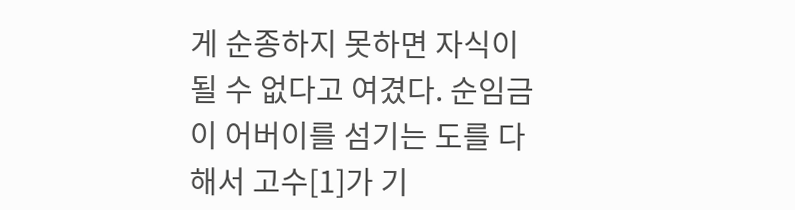게 순종하지 못하면 자식이 될 수 없다고 여겼다. 순임금이 어버이를 섬기는 도를 다해서 고수[1]가 기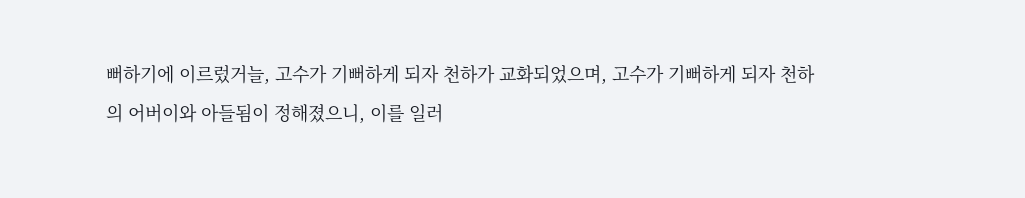뻐하기에 이르렀거늘, 고수가 기뻐하게 되자 천하가 교화되었으며, 고수가 기뻐하게 되자 천하의 어버이와 아들됨이 정해졌으니, 이를 일러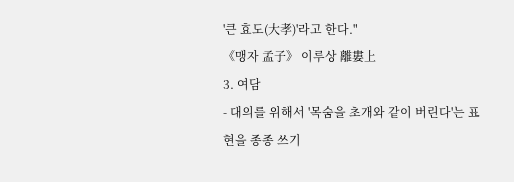'큰 효도(大孝)'라고 한다."
《맹자 孟子》 이루상 離婁上
3. 여담
- 대의를 위해서 '목숨을 초개와 같이 버린다'는 표현을 종종 쓰기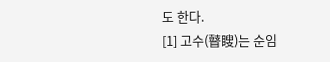도 한다.
[1] 고수(瞽瞍)는 순임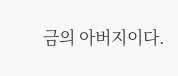금의 아버지이다.